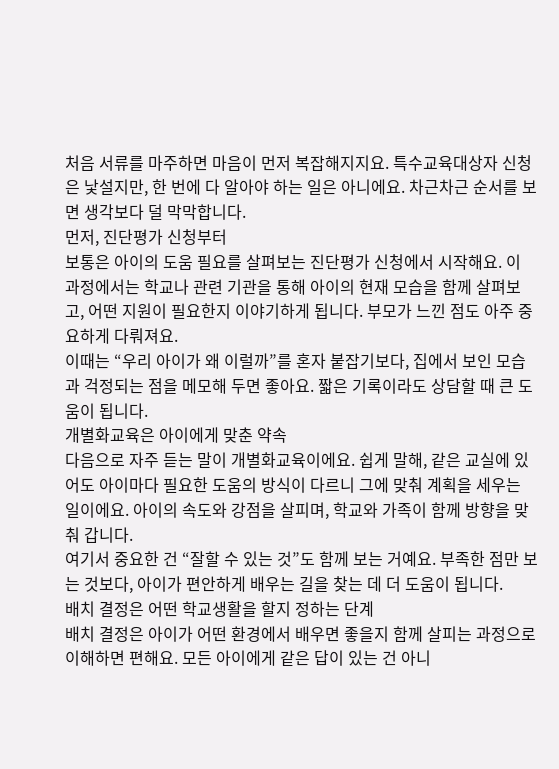처음 서류를 마주하면 마음이 먼저 복잡해지지요. 특수교육대상자 신청은 낯설지만, 한 번에 다 알아야 하는 일은 아니에요. 차근차근 순서를 보면 생각보다 덜 막막합니다.
먼저, 진단평가 신청부터
보통은 아이의 도움 필요를 살펴보는 진단평가 신청에서 시작해요. 이 과정에서는 학교나 관련 기관을 통해 아이의 현재 모습을 함께 살펴보고, 어떤 지원이 필요한지 이야기하게 됩니다. 부모가 느낀 점도 아주 중요하게 다뤄져요.
이때는 “우리 아이가 왜 이럴까”를 혼자 붙잡기보다, 집에서 보인 모습과 걱정되는 점을 메모해 두면 좋아요. 짧은 기록이라도 상담할 때 큰 도움이 됩니다.
개별화교육은 아이에게 맞춘 약속
다음으로 자주 듣는 말이 개별화교육이에요. 쉽게 말해, 같은 교실에 있어도 아이마다 필요한 도움의 방식이 다르니 그에 맞춰 계획을 세우는 일이에요. 아이의 속도와 강점을 살피며, 학교와 가족이 함께 방향을 맞춰 갑니다.
여기서 중요한 건 “잘할 수 있는 것”도 함께 보는 거예요. 부족한 점만 보는 것보다, 아이가 편안하게 배우는 길을 찾는 데 더 도움이 됩니다.
배치 결정은 어떤 학교생활을 할지 정하는 단계
배치 결정은 아이가 어떤 환경에서 배우면 좋을지 함께 살피는 과정으로 이해하면 편해요. 모든 아이에게 같은 답이 있는 건 아니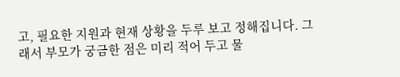고, 필요한 지원과 현재 상황을 두루 보고 정해집니다. 그래서 부모가 궁금한 점은 미리 적어 두고 물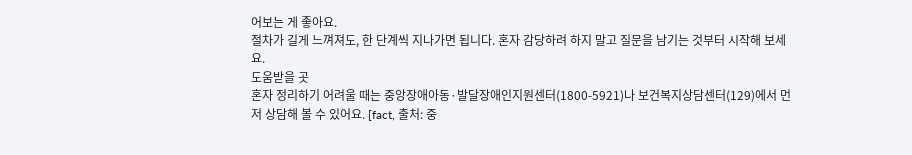어보는 게 좋아요.
절차가 길게 느껴져도, 한 단계씩 지나가면 됩니다. 혼자 감당하려 하지 말고 질문을 남기는 것부터 시작해 보세요.
도움받을 곳
혼자 정리하기 어려울 때는 중앙장애아동·발달장애인지원센터(1800-5921)나 보건복지상담센터(129)에서 먼저 상담해 볼 수 있어요. [fact, 출처: 중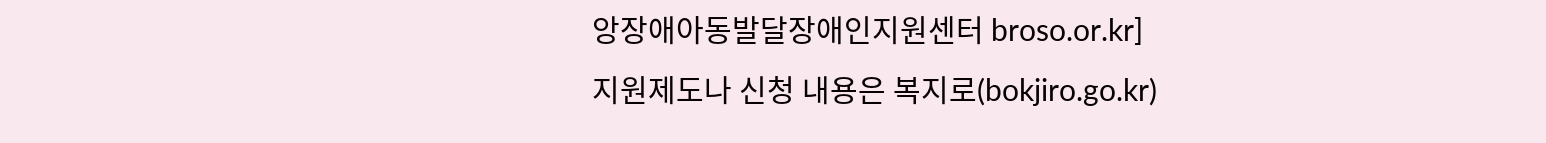앙장애아동발달장애인지원센터 broso.or.kr]
지원제도나 신청 내용은 복지로(bokjiro.go.kr)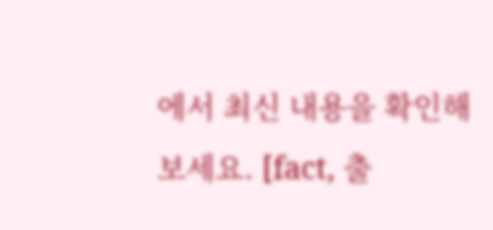에서 최신 내용을 확인해 보세요. [fact, 출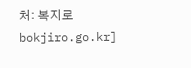처: 복지로 bokjiro.go.kr]